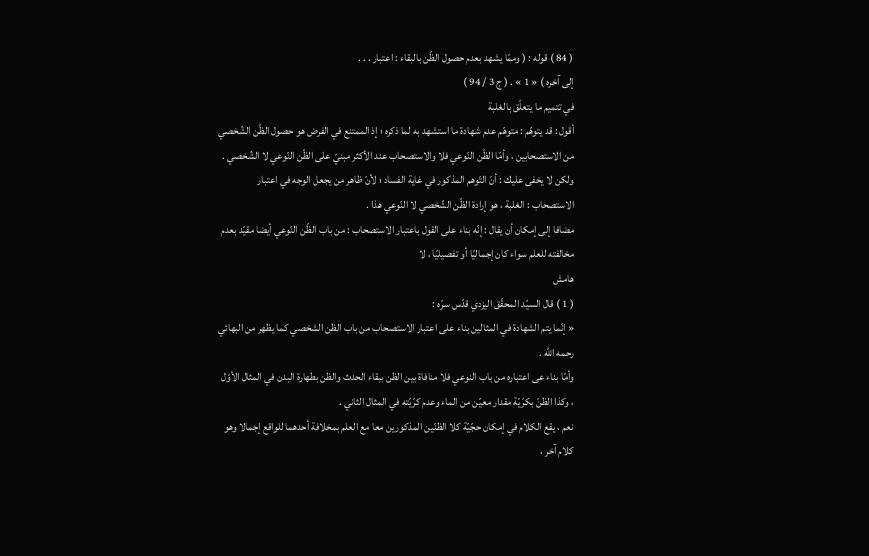( 84 ) قوله : ( وممّا يشهد بعدم حصول الظّن بالبقاء : اعتبار . . .
إلى آخره ) « 1 » . ( ج 3 / 94 )
في تتميم ما يتعلّق بالغلبة
أقول : قد يتوهّم : متوهّم عدم شهادة ما استشهد به لما ذكره ؛ إذ الممتنع في الفرض هو حصول الظّن الشّخصي من الاستصحابين ، وأمّا الظّن النّوعي فلا والاستصحاب عند الأكثر مبنيّ على الظّن النّوعي لا الشّخصي .
ولكن لا يخفى عليك : أنّ التّوهم المذكور في غاية الفساد ؛ لأنّ ظاهر من يجعل الوجه في اعتبار الاستصحاب : الغلبة ، هو إرادة الظّن الشّخصي لا النّوعي هذا .
مضافا إلى إمكان أن يقال : إنّه بناء على القول باعتبار الاستصحاب : من باب الظّن النّوعي أيضا مقيّد بعدم مخالفته للعلم سواء كان إجماليّا أو تفصيليّا ، لا
هامش
( 1 ) قال السيّد المحقّق اليزدي قدّس سرّه :
« إنّما يتم الشهادة في المثالين بناء على اعتبار الاستصحاب من باب الظن الشخصي كما يظهر من البهائي رحمه اللّه .
وأمّا بناء عى اعتباره من باب النوعي فلا منافاة بين الظن ببقاء الحدث والظن بطهارة البدن في المثال الأوّل ، وكذا الظنّ بكرّيّة مقدار معيّن من الماء وعدم كرّيّته في المثال الثاني .
نعم ، يقع الكلام في إمكان حجّيّة كلا الظنّين المذكورين معا مع العلم بمخلافة أحدهما للواقع إجمالا وهو كلام آخر ،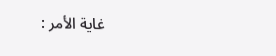غاية الأمر :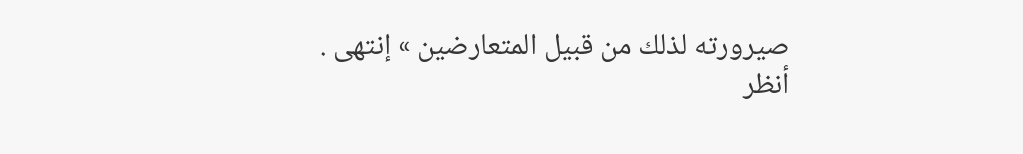صيرورته لذلك من قبيل المتعارضين » إنتهى .
أنظر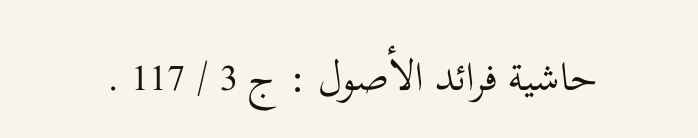حاشية فرائد الأصول : ج 3 / 117 .